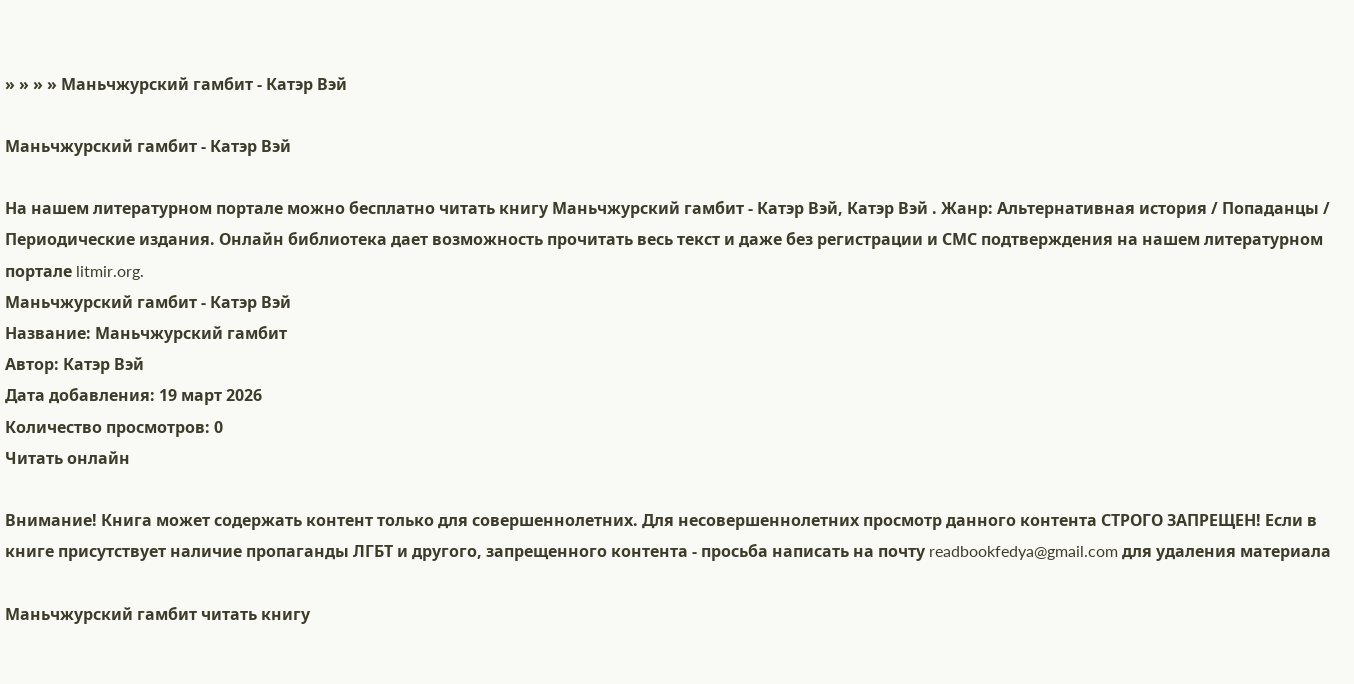» » » » Маньчжурский гамбит - Катэр Вэй

Маньчжурский гамбит - Катэр Вэй

На нашем литературном портале можно бесплатно читать книгу Маньчжурский гамбит - Катэр Вэй, Катэр Вэй . Жанр: Альтернативная история / Попаданцы / Периодические издания. Онлайн библиотека дает возможность прочитать весь текст и даже без регистрации и СМС подтверждения на нашем литературном портале litmir.org.
Маньчжурский гамбит - Катэр Вэй
Название: Маньчжурский гамбит
Автор: Катэр Вэй
Дата добавления: 19 март 2026
Количество просмотров: 0
Читать онлайн

Внимание! Книга может содержать контент только для совершеннолетних. Для несовершеннолетних просмотр данного контента СТРОГО ЗАПРЕЩЕН! Если в книге присутствует наличие пропаганды ЛГБТ и другого, запрещенного контента - просьба написать на почту readbookfedya@gmail.com для удаления материала

Маньчжурский гамбит читать книгу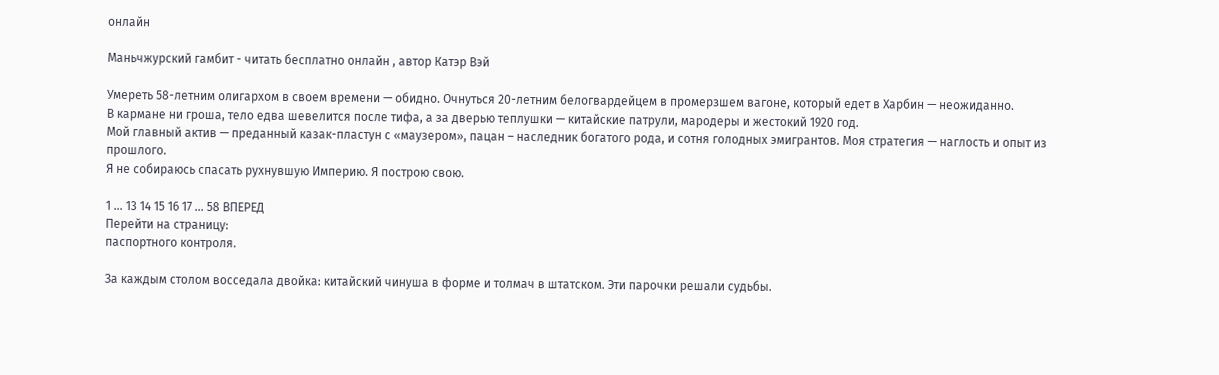онлайн

Маньчжурский гамбит - читать бесплатно онлайн , автор Катэр Вэй

Умереть 58-летним олигархом в своем времени — обидно. Очнуться 20-летним белогвардейцем в промерзшем вагоне, который едет в Харбин — неожиданно.
В кармане ни гроша, тело едва шевелится после тифа, а за дверью теплушки — китайские патрули, мародеры и жестокий 1920 год.
Мой главный актив — преданный казак-пластун с «маузером», пацан – наследник богатого рода, и сотня голодных эмигрантов. Моя стратегия — наглость и опыт из прошлого.
Я не собираюсь спасать рухнувшую Империю. Я построю свою.

1 ... 13 14 15 16 17 ... 58 ВПЕРЕД
Перейти на страницу:
паспортного контроля.

За каждым столом восседала двойка: китайский чинуша в форме и толмач в штатском. Эти парочки решали судьбы.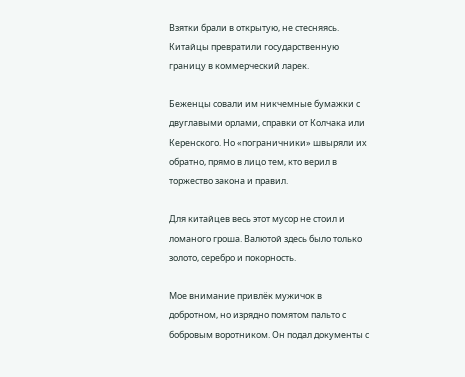Взятки брали в открытую, не стесняясь. Китайцы превратили государственную границу в коммерческий ларек.

Беженцы совали им никчемные бумажки с двуглавыми орлами, справки от Колчака или Керенского. Но «пограничники» швыряли их обратно, прямо в лицо тем, кто верил в торжество закона и правил.

Для китайцев весь этот мусор не стоил и ломаного гроша. Валютой здесь было только золото, серебро и покорность.

Мое внимание привлёк мужичок в добротном, но изрядно помятом пальто с бобровым воротником. Он подал документы с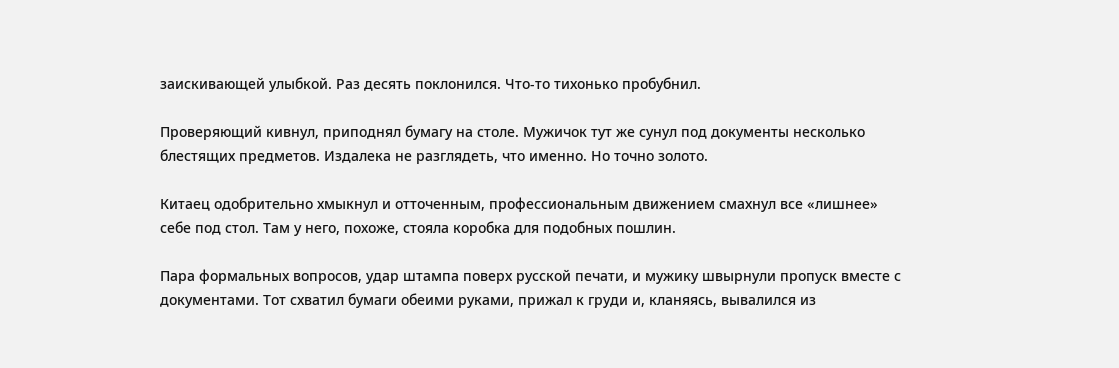заискивающей улыбкой. Раз десять поклонился. Что-то тихонько пробубнил.

Проверяющий кивнул, приподнял бумагу на столе. Мужичок тут же сунул под документы несколько блестящих предметов. Издалека не разглядеть, что именно. Но точно золото.

Китаец одобрительно хмыкнул и отточенным, профессиональным движением смахнул все «лишнее» себе под стол. Там у него, похоже, стояла коробка для подобных пошлин.

Пара формальных вопросов, удар штампа поверх русской печати, и мужику швырнули пропуск вместе с документами. Тот схватил бумаги обеими руками, прижал к груди и, кланяясь, вывалился из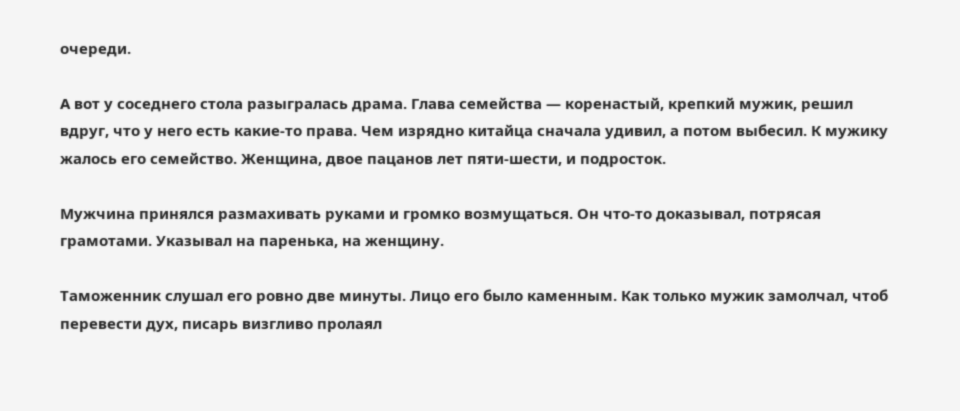очереди.

А вот у соседнего стола разыгралась драма. Глава семейства — коренастый, крепкий мужик, решил вдруг, что у него есть какие-то права. Чем изрядно китайца сначала удивил, а потом выбесил. К мужику жалось его семейство. Женщина, двое пацанов лет пяти-шести, и подросток.

Мужчина принялся размахивать руками и громко возмущаться. Он что-то доказывал, потрясая грамотами. Указывал на паренька, на женщину.

Таможенник слушал его ровно две минуты. Лицо его было каменным. Как только мужик замолчал, чтоб перевести дух, писарь визгливо пролаял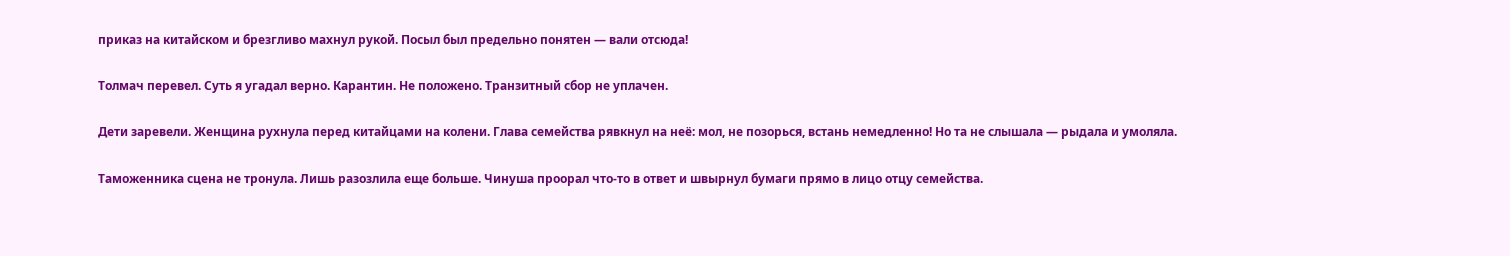приказ на китайском и брезгливо махнул рукой. Посыл был предельно понятен — вали отсюда!

Толмач перевел. Суть я угадал верно. Карантин. Не положено. Транзитный сбор не уплачен.

Дети заревели. Женщина рухнула перед китайцами на колени. Глава семейства рявкнул на неё: мол, не позорься, встань немедленно! Но та не слышала — рыдала и умоляла.

Таможенника сцена не тронула. Лишь разозлила еще больше. Чинуша проорал что-то в ответ и швырнул бумаги прямо в лицо отцу семейства.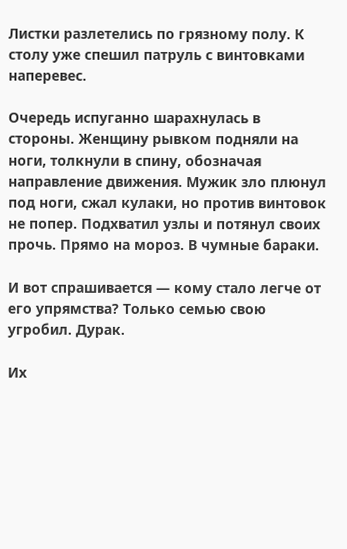Листки разлетелись по грязному полу. К столу уже спешил патруль с винтовками наперевес.

Очередь испуганно шарахнулась в стороны. Женщину рывком подняли на ноги, толкнули в спину, обозначая направление движения. Мужик зло плюнул под ноги, сжал кулаки, но против винтовок не попер. Подхватил узлы и потянул своих прочь. Прямо на мороз. В чумные бараки.

И вот спрашивается — кому стало легче от его упрямства? Только семью свою угробил. Дурак.

Их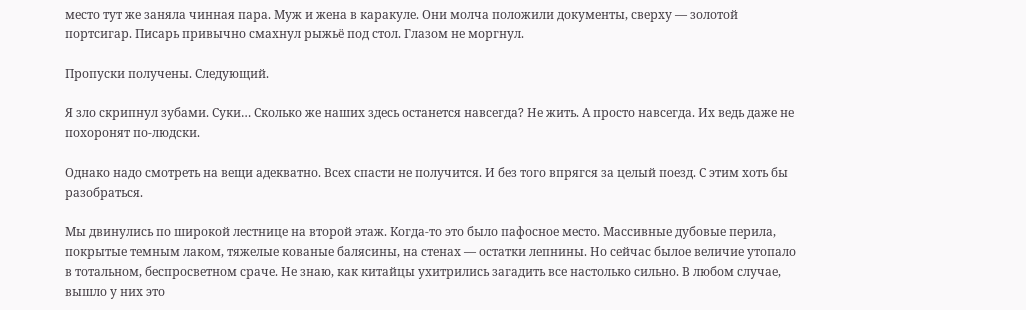место тут же заняла чинная пара. Муж и жена в каракуле. Они молча положили документы, сверху — золотой портсигар. Писарь привычно смахнул рыжьё под стол. Глазом не моргнул.

Пропуски получены. Следующий.

Я зло скрипнул зубами. Суки… Сколько же наших здесь останется навсегда? Не жить. А просто навсегда. Их ведь даже не похоронят по-людски.

Однако надо смотреть на вещи адекватно. Всех спасти не получится. И без того впрягся за целый поезд. С этим хоть бы разобраться.

Мы двинулись по широкой лестнице на второй этаж. Когда-то это было пафосное место. Массивные дубовые перила, покрытые темным лаком, тяжелые кованые балясины, на стенах — остатки лепнины. Но сейчас былое величие утопало в тотальном, беспросветном сраче. Не знаю, как китайцы ухитрились загадить все настолько сильно. В любом случае, вышло у них это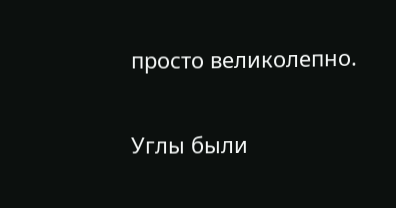просто великолепно.

Углы были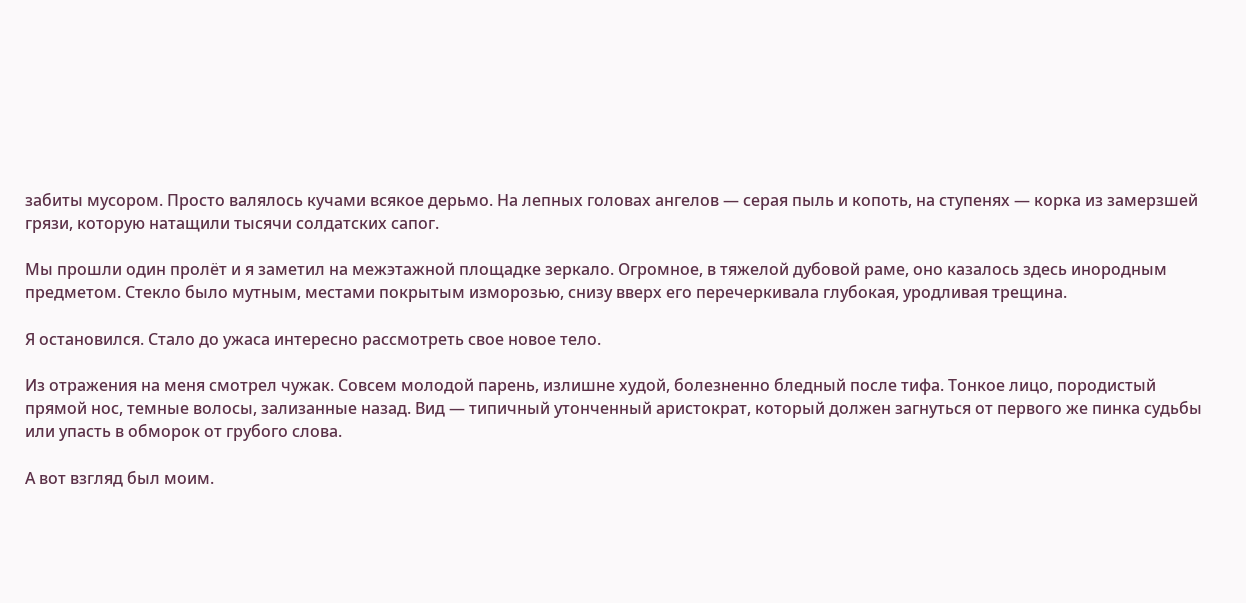забиты мусором. Просто валялось кучами всякое дерьмо. На лепных головах ангелов — серая пыль и копоть, на ступенях — корка из замерзшей грязи, которую натащили тысячи солдатских сапог.

Мы прошли один пролёт и я заметил на межэтажной площадке зеркало. Огромное, в тяжелой дубовой раме, оно казалось здесь инородным предметом. Стекло было мутным, местами покрытым изморозью, снизу вверх его перечеркивала глубокая, уродливая трещина.

Я остановился. Стало до ужаса интересно рассмотреть свое новое тело.

Из отражения на меня смотрел чужак. Совсем молодой парень, излишне худой, болезненно бледный после тифа. Тонкое лицо, породистый прямой нос, темные волосы, зализанные назад. Вид — типичный утонченный аристократ, который должен загнуться от первого же пинка судьбы или упасть в обморок от грубого слова.

А вот взгляд был моим.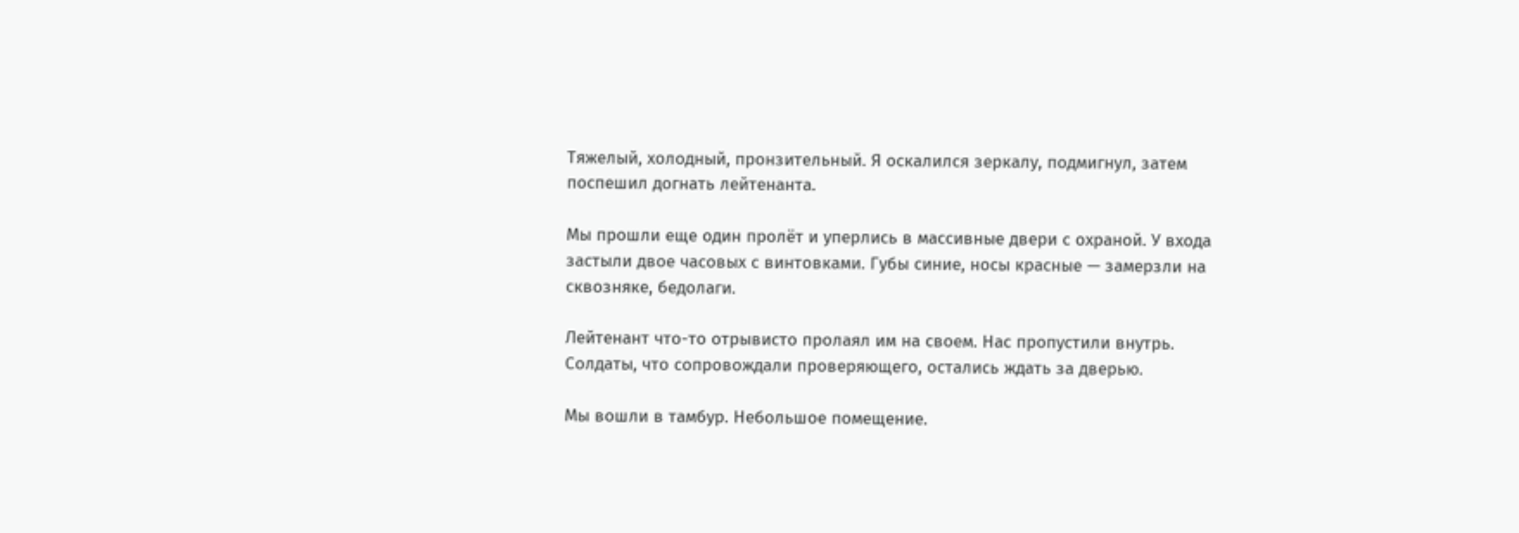Тяжелый, холодный, пронзительный. Я оскалился зеркалу, подмигнул, затем поспешил догнать лейтенанта.

Мы прошли еще один пролёт и уперлись в массивные двери с охраной. У входа застыли двое часовых с винтовками. Губы синие, носы красные — замерзли на сквозняке, бедолаги.

Лейтенант что-то отрывисто пролаял им на своем. Нас пропустили внутрь. Солдаты, что сопровождали проверяющего, остались ждать за дверью.

Мы вошли в тамбур. Небольшое помещение.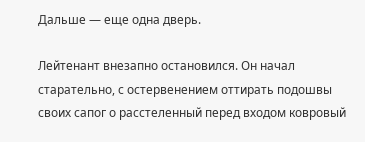Дальше — еще одна дверь.

Лейтенант внезапно остановился. Он начал старательно, с остервенением оттирать подошвы своих сапог о расстеленный перед входом ковровый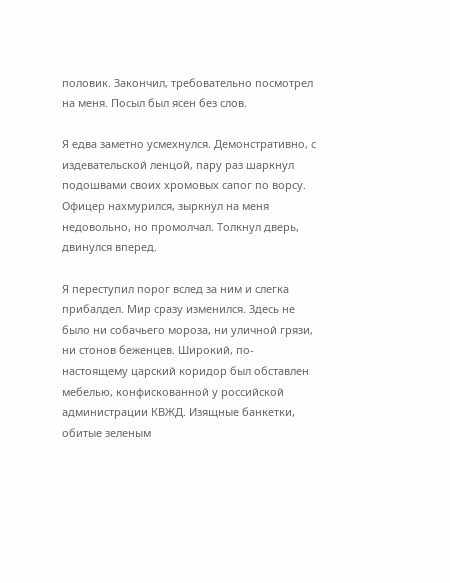половик. Закончил, требовательно посмотрел на меня. Посыл был ясен без слов.

Я едва заметно усмехнулся. Демонстративно, с издевательской ленцой, пару раз шаркнул подошвами своих хромовых сапог по ворсу. Офицер нахмурился, зыркнул на меня недовольно, но промолчал. Толкнул дверь, двинулся вперед.

Я переступил порог вслед за ним и слегка прибалдел. Мир сразу изменился. Здесь не было ни собачьего мороза, ни уличной грязи, ни стонов беженцев. Широкий, по-настоящему царский коридор был обставлен мебелью, конфискованной у российской администрации КВЖД. Изящные банкетки, обитые зеленым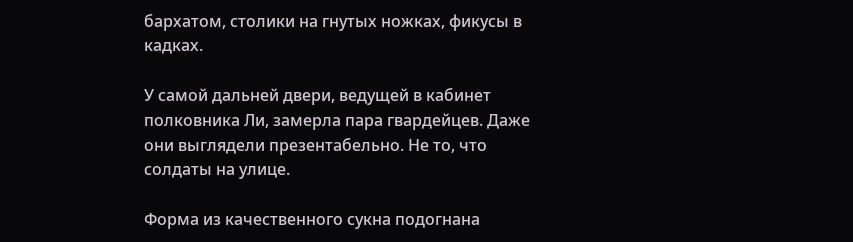бархатом, столики на гнутых ножках, фикусы в кадках.

У самой дальней двери, ведущей в кабинет полковника Ли, замерла пара гвардейцев. Даже они выглядели презентабельно. Не то, что солдаты на улице.

Форма из качественного сукна подогнана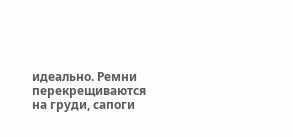идеально. Ремни перекрещиваются на груди, сапоги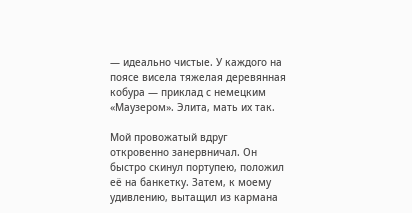— идеально чистые. У каждого на поясе висела тяжелая деревянная кобура — приклад с немецким «Маузером». Элита, мать их так.

Мой провожатый вдруг откровенно занервничал. Он быстро скинул портупею, положил её на банкетку. Затем, к моему удивлению, вытащил из кармана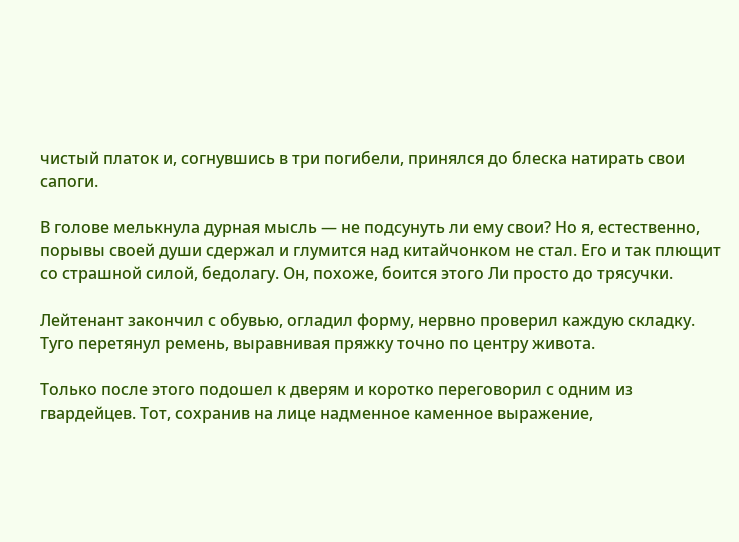чистый платок и, согнувшись в три погибели, принялся до блеска натирать свои сапоги.

В голове мелькнула дурная мысль — не подсунуть ли ему свои? Но я, естественно, порывы своей души сдержал и глумится над китайчонком не стал. Его и так плющит со страшной силой, бедолагу. Он, похоже, боится этого Ли просто до трясучки.

Лейтенант закончил с обувью, огладил форму, нервно проверил каждую складку. Туго перетянул ремень, выравнивая пряжку точно по центру живота.

Только после этого подошел к дверям и коротко переговорил с одним из гвардейцев. Тот, сохранив на лице надменное каменное выражение,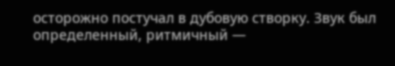осторожно постучал в дубовую створку. Звук был определенный, ритмичный —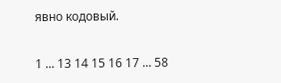явно кодовый.

1 ... 13 14 15 16 17 ... 58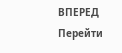ВПЕРЕД
Перейти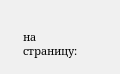на страницу: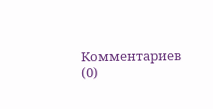Комментариев (0)